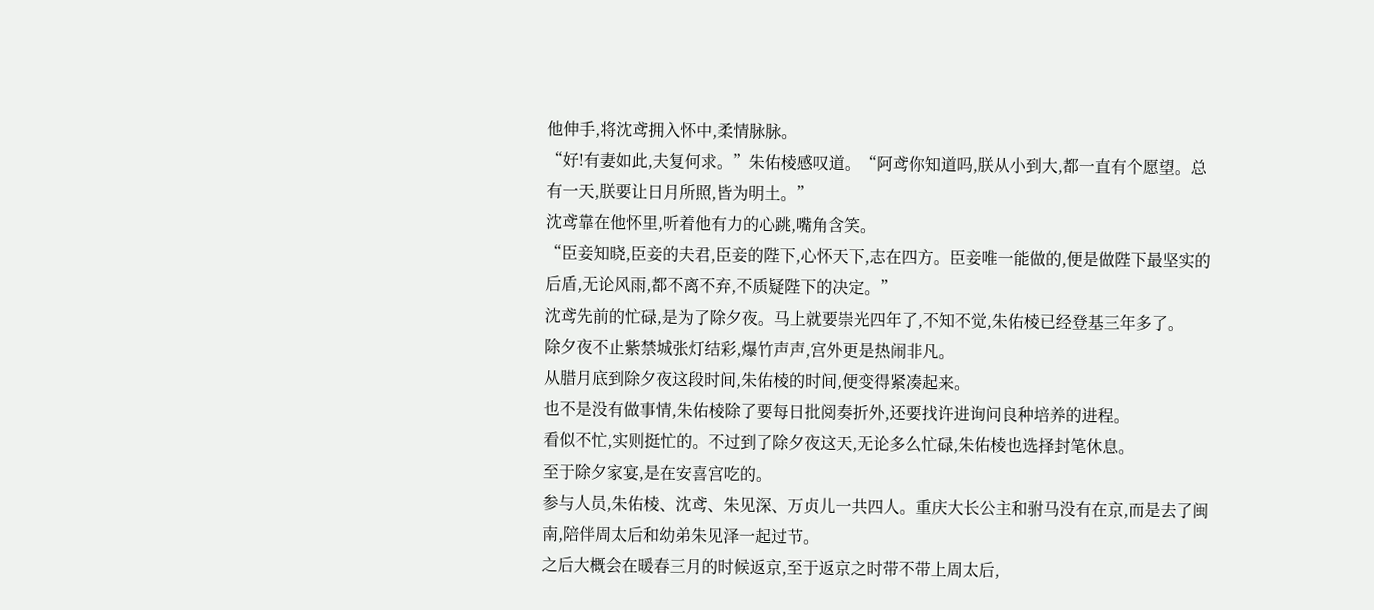他伸手,将沈鸢拥入怀中,柔情脉脉。
“好!有妻如此,夫复何求。”朱佑棱感叹道。“阿鸢你知道吗,朕从小到大,都一直有个愿望。总有一天,朕要让日月所照,皆为明土。”
沈鸢靠在他怀里,听着他有力的心跳,嘴角含笑。
“臣妾知晓,臣妾的夫君,臣妾的陛下,心怀天下,志在四方。臣妾唯一能做的,便是做陛下最坚实的后盾,无论风雨,都不离不弃,不质疑陛下的决定。”
沈鸢先前的忙碌,是为了除夕夜。马上就要崇光四年了,不知不觉,朱佑棱已经登基三年多了。
除夕夜不止紫禁城张灯结彩,爆竹声声,宫外更是热闹非凡。
从腊月底到除夕夜这段时间,朱佑棱的时间,便变得紧凑起来。
也不是没有做事情,朱佑棱除了要每日批阅奏折外,还要找许进询问良种培养的进程。
看似不忙,实则挺忙的。不过到了除夕夜这天,无论多么忙碌,朱佑棱也选择封笔休息。
至于除夕家宴,是在安喜宫吃的。
参与人员,朱佑棱、沈鸢、朱见深、万贞儿一共四人。重庆大长公主和驸马没有在京,而是去了闽南,陪伴周太后和幼弟朱见泽一起过节。
之后大概会在暖春三月的时候返京,至于返京之时带不带上周太后,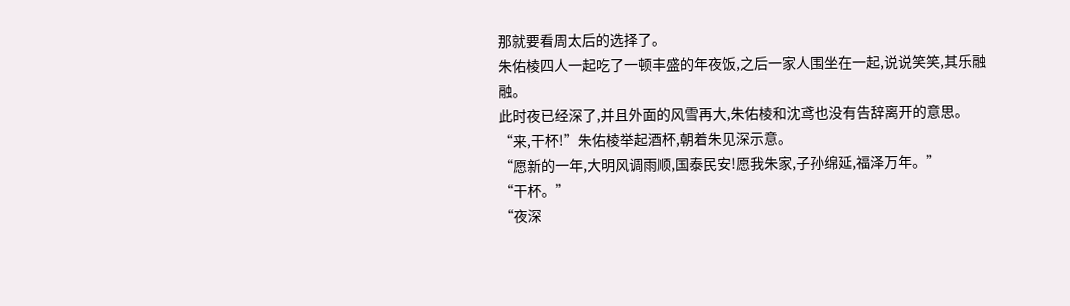那就要看周太后的选择了。
朱佑棱四人一起吃了一顿丰盛的年夜饭,之后一家人围坐在一起,说说笑笑,其乐融融。
此时夜已经深了,并且外面的风雪再大,朱佑棱和沈鸢也没有告辞离开的意思。
“来,干杯!”朱佑棱举起酒杯,朝着朱见深示意。
“愿新的一年,大明风调雨顺,国泰民安!愿我朱家,子孙绵延,福泽万年。”
“干杯。”
“夜深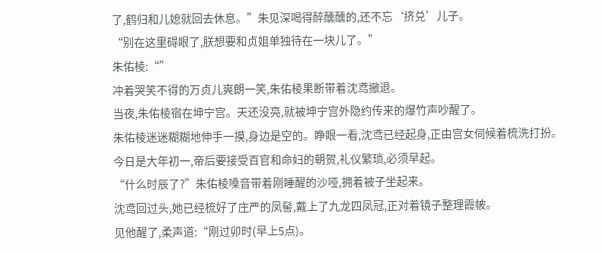了,鹤归和儿媳就回去休息。”朱见深喝得醉醺醺的,还不忘‘挤兑’儿子。
“别在这里碍眼了,朕想要和贞姐单独待在一块儿了。”
朱佑棱:“”
冲着哭笑不得的万贞儿爽朗一笑,朱佑棱果断带着沈鸢撤退。
当夜,朱佑棱宿在坤宁宫。天还没亮,就被坤宁宫外隐约传来的爆竹声吵醒了。
朱佑棱迷迷糊糊地伸手一摸,身边是空的。睁眼一看,沈鸢已经起身,正由宫女伺候着梳洗打扮。
今日是大年初一,帝后要接受百官和命妇的朝贺,礼仪繁琐,必须早起。
“什么时辰了?”朱佑棱嗓音带着刚睡醒的沙哑,拥着被子坐起来。
沈鸢回过头,她已经梳好了庄严的凤髻,戴上了九龙四凤冠,正对着镜子整理霞帔。
见他醒了,柔声道:“刚过卯时(早上5点)。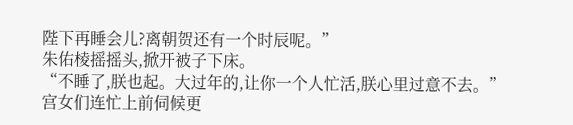陛下再睡会儿?离朝贺还有一个时辰呢。”
朱佑棱摇摇头,掀开被子下床。
“不睡了,朕也起。大过年的,让你一个人忙活,朕心里过意不去。”
宫女们连忙上前伺候更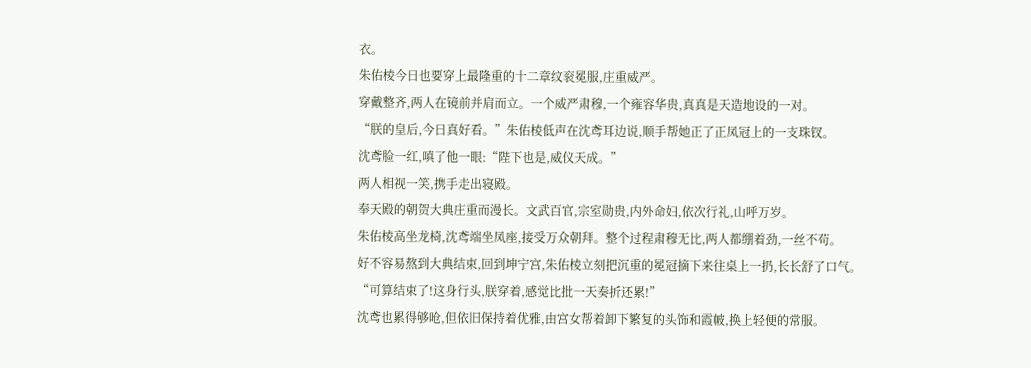衣。
朱佑棱今日也要穿上最隆重的十二章纹衮冕服,庄重威严。
穿戴整齐,两人在镜前并肩而立。一个威严肃穆,一个雍容华贵,真真是天造地设的一对。
“朕的皇后,今日真好看。”朱佑棱低声在沈鸢耳边说,顺手帮她正了正凤冠上的一支珠钗。
沈鸢脸一红,嗔了他一眼:“陛下也是,威仪天成。”
两人相视一笑,携手走出寝殿。
奉天殿的朝贺大典庄重而漫长。文武百官,宗室勋贵,内外命妇,依次行礼,山呼万岁。
朱佑棱高坐龙椅,沈鸢端坐凤座,接受万众朝拜。整个过程肃穆无比,两人都绷着劲,一丝不苟。
好不容易熬到大典结束,回到坤宁宫,朱佑棱立刻把沉重的冕冠摘下来往桌上一扔,长长舒了口气。
“可算结束了!这身行头,朕穿着,感觉比批一天奏折还累!”
沈鸢也累得够呛,但依旧保持着优雅,由宫女帮着卸下繁复的头饰和霞帔,换上轻便的常服。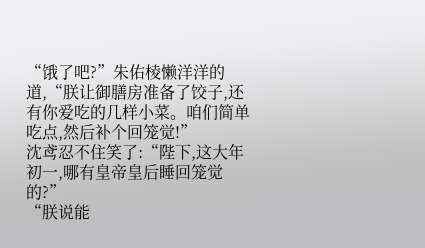“饿了吧?”朱佑棱懒洋洋的道,“朕让御膳房准备了饺子,还有你爱吃的几样小菜。咱们简单吃点,然后补个回笼觉!”
沈鸢忍不住笑了:“陛下,这大年初一,哪有皇帝皇后睡回笼觉的?”
“朕说能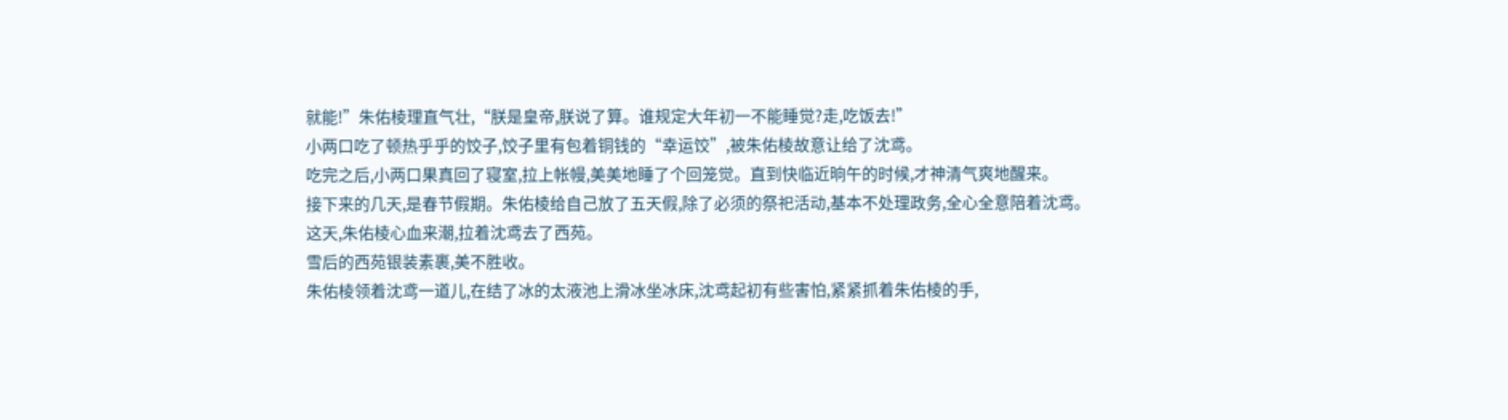就能!”朱佑棱理直气壮,“朕是皇帝,朕说了算。谁规定大年初一不能睡觉?走,吃饭去!”
小两口吃了顿热乎乎的饺子,饺子里有包着铜钱的“幸运饺”,被朱佑棱故意让给了沈鸢。
吃完之后,小两口果真回了寝室,拉上帐幔,美美地睡了个回笼觉。直到快临近晌午的时候,才神清气爽地醒来。
接下来的几天,是春节假期。朱佑棱给自己放了五天假,除了必须的祭祀活动,基本不处理政务,全心全意陪着沈鸢。
这天,朱佑棱心血来潮,拉着沈鸢去了西苑。
雪后的西苑银装素裹,美不胜收。
朱佑棱领着沈鸢一道儿,在结了冰的太液池上滑冰坐冰床,沈鸢起初有些害怕,紧紧抓着朱佑棱的手,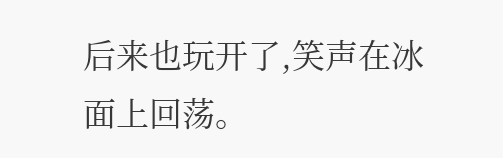后来也玩开了,笑声在冰面上回荡。